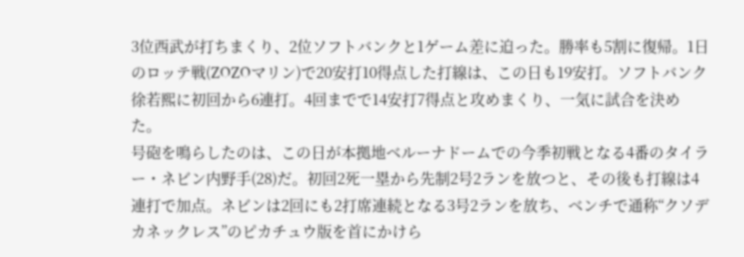3位西武が打ちまくり、2位ソフトバンクと1ゲーム差に迫った。勝率も5割に復帰。1日のロッテ戦(ZOZOマリン)で20安打10得点した打線は、この日も19安打。ソフトバンク徐若熙に初回から6連打。4回までで14安打7得点と攻めまくり、一気に試合を決めた。
号砲を鳴らしたのは、この日が本拠地ベルーナドームでの今季初戦となる4番のタイラー・ネビン内野手(28)だ。初回2死一塁から先制2号2ランを放つと、その後も打線は4連打で加点。ネビンは2回にも2打席連続となる3号2ランを放ち、ベンチで通称“クソデカネックレス”のピカチュウ版を首にかけら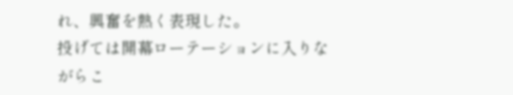れ、興奮を熱く表現した。
投げては開幕ローテーションに入りながらこ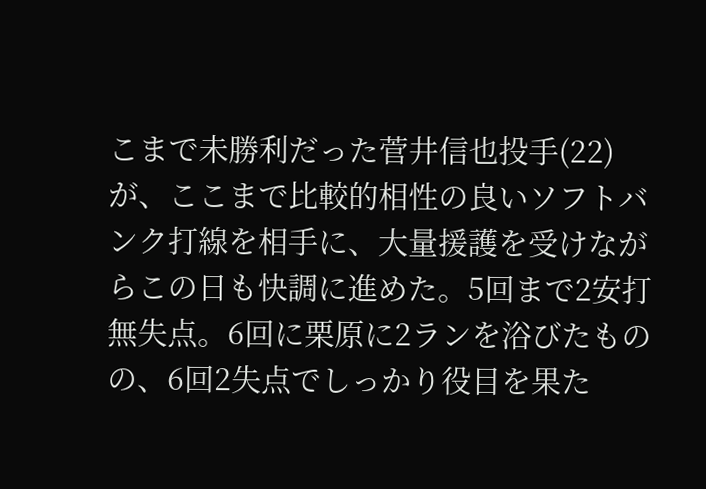こまで未勝利だった菅井信也投手(22)が、ここまで比較的相性の良いソフトバンク打線を相手に、大量援護を受けながらこの日も快調に進めた。5回まで2安打無失点。6回に栗原に2ランを浴びたものの、6回2失点でしっかり役目を果た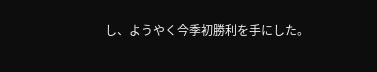し、ようやく今季初勝利を手にした。